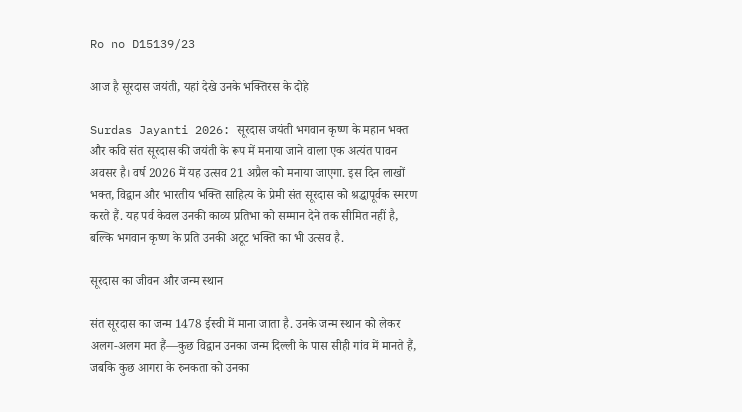Ro no D15139/23

आज है सूरदास जयंती, यहां देखे उनके भक्तिरस के दोहे

Surdas Jayanti 2026: सूरदास जयंती भगवान कृष्ण के महान भक्त और कवि संत सूरदास की जयंती के रूप में मनाया जाने वाला एक अत्यंत पावन अवसर है। वर्ष 2026 में यह उत्सव 21 अप्रैल को मनाया जाएगा. इस दिन लाखों भक्त, विद्वान और भारतीय भक्ति साहित्य के प्रेमी संत सूरदास को श्रद्धापूर्वक स्मरण करते हैं. यह पर्व केवल उनकी काव्य प्रतिभा को सम्मान देने तक सीमित नहीं है, बल्कि भगवान कृष्ण के प्रति उनकी अटूट भक्ति का भी उत्सव है.

सूरदास का जीवन और जन्म स्थान

संत सूरदास का जन्म 1478 ईस्वी में माना जाता है. उनके जन्म स्थान को लेकर अलग-अलग मत हैं—कुछ विद्वान उनका जन्म दिल्ली के पास सीही गांव में मानते हैं, जबकि कुछ आगरा के रुनकता को उनका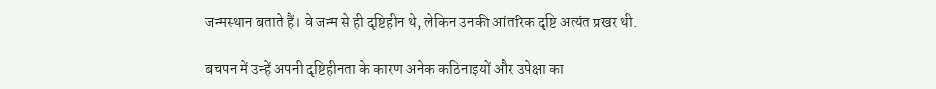जन्मस्थान बताते हैं। वे जन्म से ही दृष्टिहीन थे, लेकिन उनकी आंतरिक दृष्टि अत्यंत प्रखर थी.

बचपन में उन्हें अपनी दृष्टिहीनता के कारण अनेक कठिनाइयों और उपेक्षा का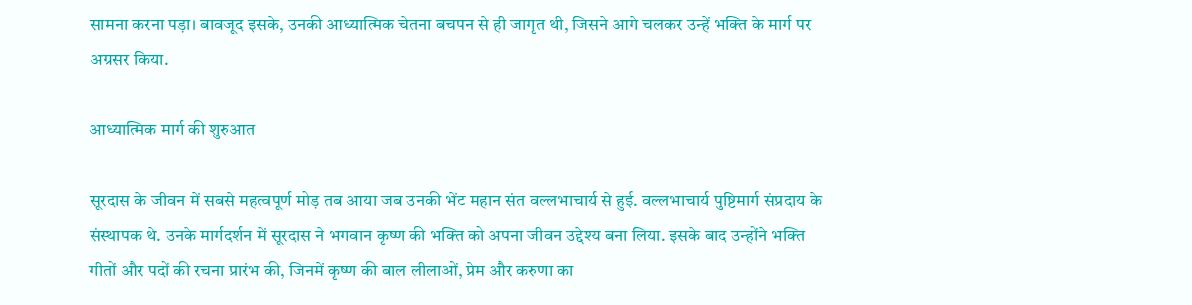सामना करना पड़ा। बावजूद इसके, उनकी आध्यात्मिक चेतना बचपन से ही जागृत थी, जिसने आगे चलकर उन्हें भक्ति के मार्ग पर अग्रसर किया.

आध्यात्मिक मार्ग की शुरुआत

सूरदास के जीवन में सबसे महत्वपूर्ण मोड़ तब आया जब उनकी भेंट महान संत वल्लभाचार्य से हुई. वल्लभाचार्य पुष्टिमार्ग संप्रदाय के संस्थापक थे. उनके मार्गदर्शन में सूरदास ने भगवान कृष्ण की भक्ति को अपना जीवन उद्देश्य बना लिया. इसके बाद उन्होंने भक्ति गीतों और पदों की रचना प्रारंभ की, जिनमें कृष्ण की बाल लीलाओं, प्रेम और करुणा का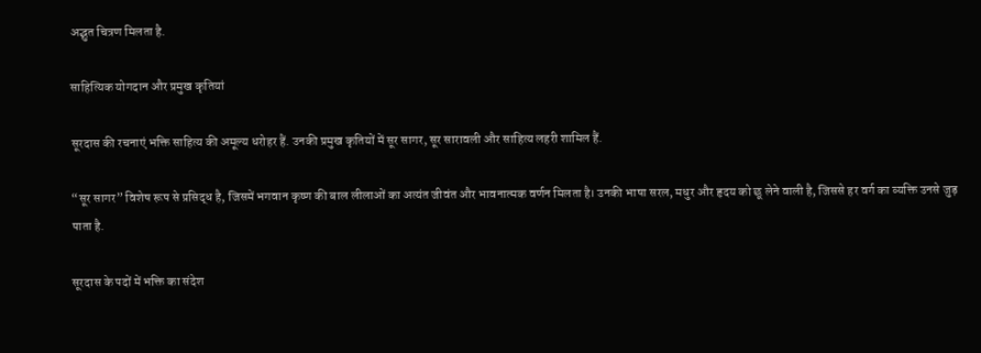अद्भुत चित्रण मिलता है.

साहित्यिक योगदान और प्रमुख कृतियां

सूरदास की रचनाएं भक्ति साहित्य की अमूल्य धरोहर हैं. उनकी प्रमुख कृतियों में सूर सागर, सूर सारावली और साहित्य लहरी शामिल हैं.

“सूर सागर” विशेष रूप से प्रसिद्ध है, जिसमें भगवान कृष्ण की बाल लीलाओं का अत्यंत जीवंत और भावनात्मक वर्णन मिलता है। उनकी भाषा सरल, मधुर और हृदय को छू लेने वाली है, जिससे हर वर्ग का व्यक्ति उनसे जुड़ पाता है.

सूरदास के पदों में भक्ति का संदेश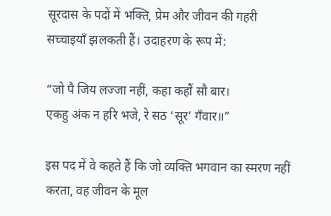सूरदास के पदों में भक्ति, प्रेम और जीवन की गहरी सच्चाइयाँ झलकती हैं। उदाहरण के रूप में:

“जो पै जिय लज्जा नहीं, कहा कहौं सौ बार।
एकहु अंक न हरि भजे, रे सठ ‘सूर’ गँवार॥”

इस पद में वे कहते हैं कि जो व्यक्ति भगवान का स्मरण नहीं करता, वह जीवन के मूल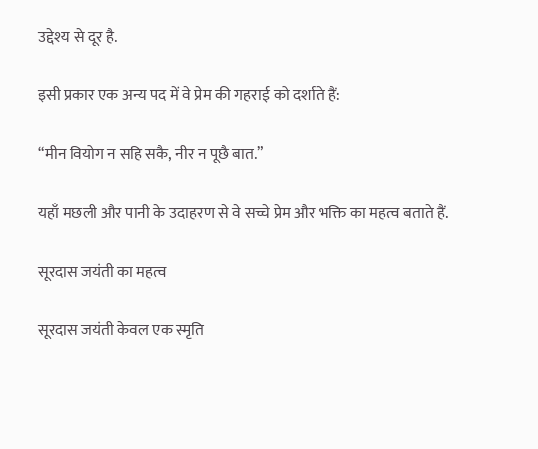उद्देश्य से दूर है.

इसी प्रकार एक अन्य पद में वे प्रेम की गहराई को दर्शाते हैं:

“मीन वियोग न सहि सकै, नीर न पूछै बात.”

यहाँ मछली और पानी के उदाहरण से वे सच्चे प्रेम और भक्ति का महत्व बताते हैं.

सूरदास जयंती का महत्व

सूरदास जयंती केवल एक स्मृति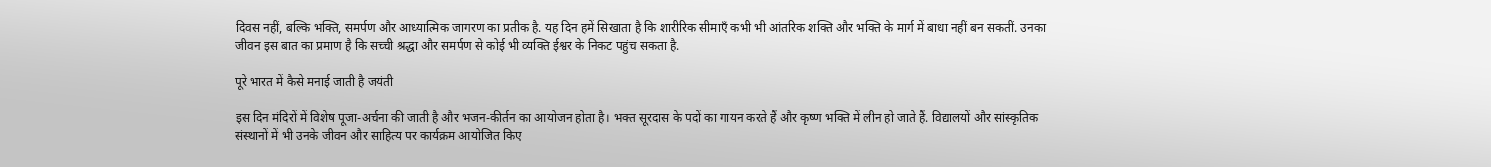दिवस नहीं, बल्कि भक्ति, समर्पण और आध्यात्मिक जागरण का प्रतीक है. यह दिन हमें सिखाता है कि शारीरिक सीमाएँ कभी भी आंतरिक शक्ति और भक्ति के मार्ग में बाधा नहीं बन सकतीं. उनका जीवन इस बात का प्रमाण है कि सच्ची श्रद्धा और समर्पण से कोई भी व्यक्ति ईश्वर के निकट पहुंच सकता है.

पूरे भारत में कैसे मनाई जाती है जयंती

इस दिन मंदिरों में विशेष पूजा-अर्चना की जाती है और भजन-कीर्तन का आयोजन होता है। भक्त सूरदास के पदों का गायन करते हैं और कृष्ण भक्ति में लीन हो जाते हैं. विद्यालयों और सांस्कृतिक संस्थानों में भी उनके जीवन और साहित्य पर कार्यक्रम आयोजित किए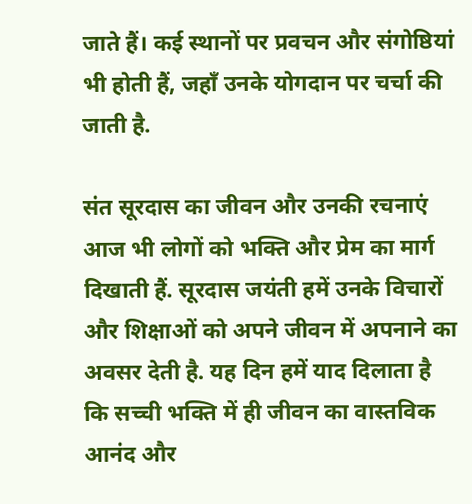जाते हैं। कई स्थानों पर प्रवचन और संगोष्ठियां भी होती हैं, जहाँ उनके योगदान पर चर्चा की जाती है.

संत सूरदास का जीवन और उनकी रचनाएं आज भी लोगों को भक्ति और प्रेम का मार्ग दिखाती हैं. सूरदास जयंती हमें उनके विचारों और शिक्षाओं को अपने जीवन में अपनाने का अवसर देती है. यह दिन हमें याद दिलाता है कि सच्ची भक्ति में ही जीवन का वास्तविक आनंद और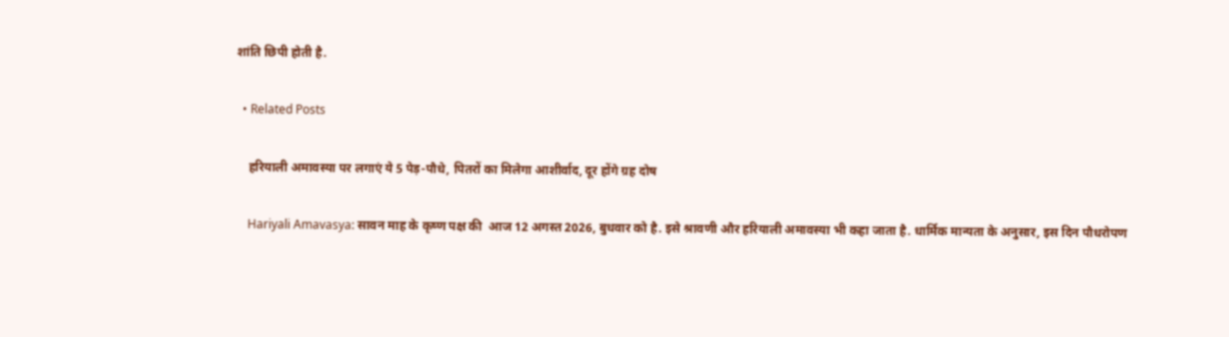शांति छिपी होती है.

  • Related Posts

    हरियाली अमावस्या पर लगाएं ये 5 पेड़-पौधे, पितरों का मिलेगा आशीर्वाद, दूर होंगे ग्रह दोष

    Hariyali Amavasya: सावन माह के कृष्ण पक्ष की  आज 12 अगस्त 2026, बुधवार को है. इसे श्रावणी और हरियाली अमावस्या भी कहा जाता है. धार्मिक मान्यता के अनुसार, इस दिन पौधरोपण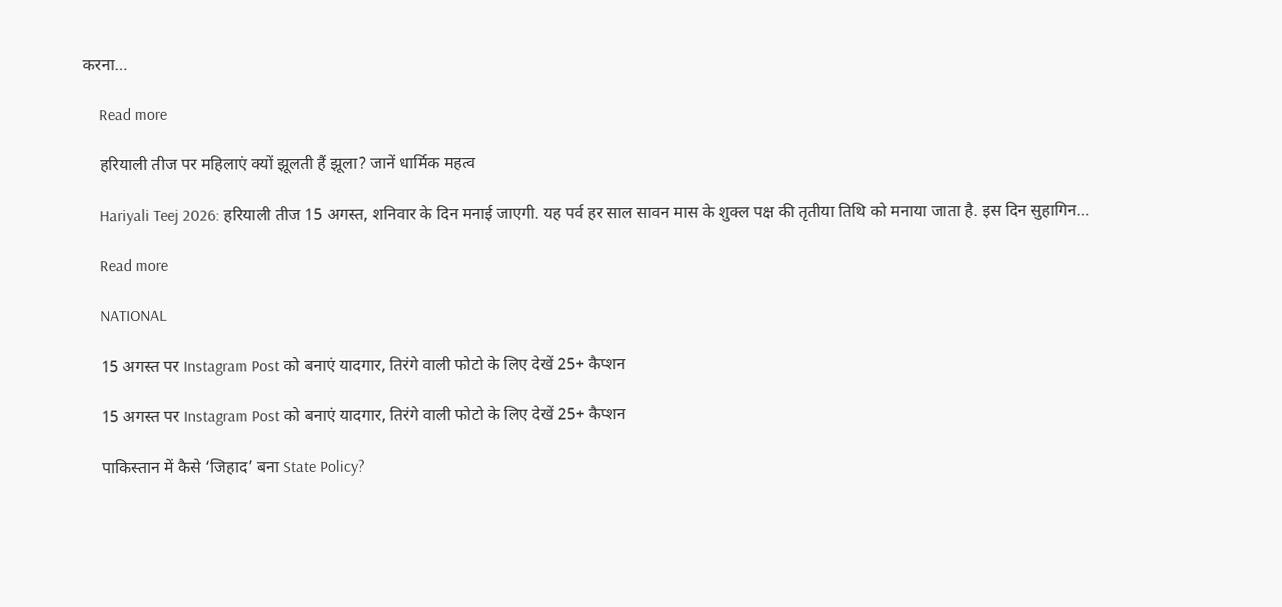करना…

    Read more

    हरियाली तीज पर महिलाएं क्यों झूलती हैं झूला? जानें धार्मिक महत्व

    Hariyali Teej 2026: हरियाली तीज 15 अगस्त, शनिवार के दिन मनाई जाएगी. यह पर्व हर साल सावन मास के शुक्ल पक्ष की तृतीया तिथि को मनाया जाता है. इस दिन सुहागिन…

    Read more

    NATIONAL

    15 अगस्त पर Instagram Post को बनाएं यादगार, तिरंगे वाली फोटो के लिए देखें 25+ कैप्शन

    15 अगस्त पर Instagram Post को बनाएं यादगार, तिरंगे वाली फोटो के लिए देखें 25+ कैप्शन

    पाकिस्तान में कैसे ‘जिहाद’ बना State Policy?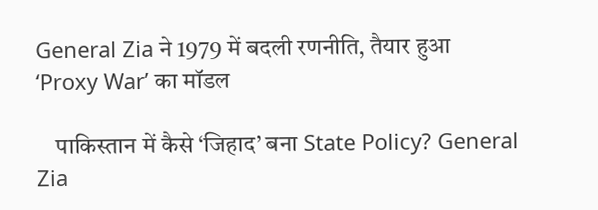General Zia ने 1979 में बदली रणनीति, तैयार हुआ ‘Proxy War’ का मॉडल

    पाकिस्तान में कैसे ‘जिहाद’ बना State Policy? General Zia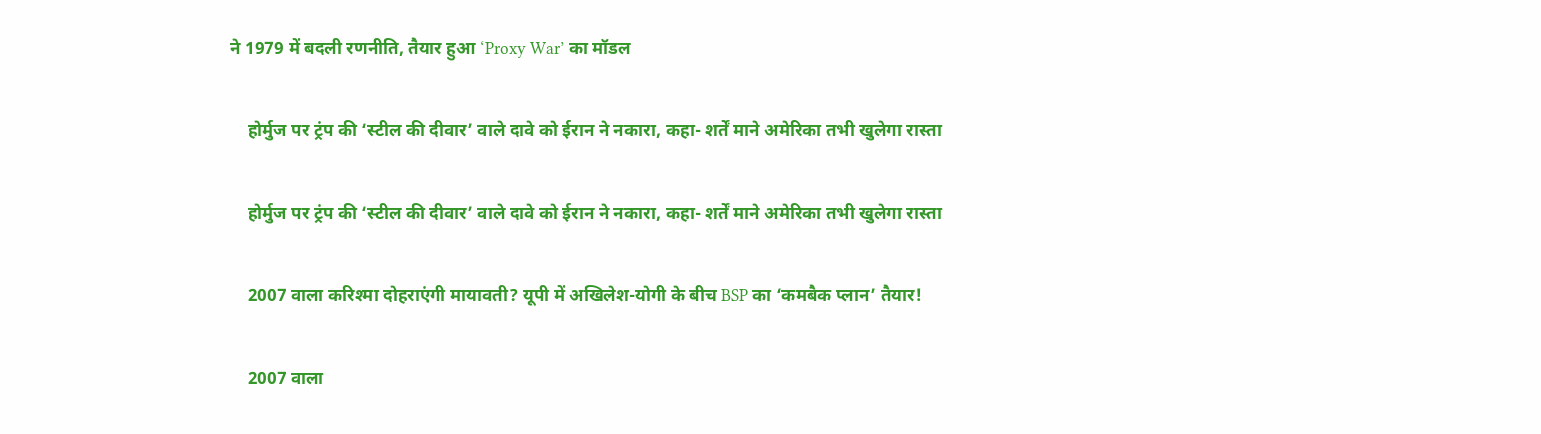ने 1979 में बदली रणनीति, तैयार हुआ ‘Proxy War’ का मॉडल

    होर्मुज पर ट्रंप की ‘स्टील की दीवार’ वाले दावे को ईरान ने नकारा, कहा- शर्तें माने अमेरिका तभी खुलेगा रास्ता

    होर्मुज पर ट्रंप की ‘स्टील की दीवार’ वाले दावे को ईरान ने नकारा, कहा- शर्तें माने अमेरिका तभी खुलेगा रास्ता

    2007 वाला करिश्मा दोहराएंगी मायावती? यूपी में अखिलेश-योगी के बीच BSP का ‘कमबैक प्लान’ तैयार!

    2007 वाला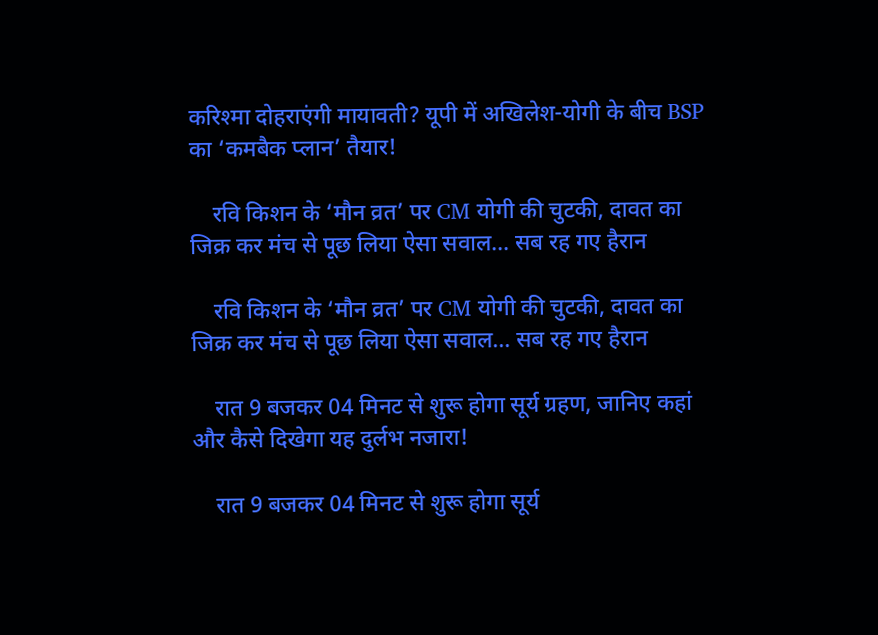करिश्मा दोहराएंगी मायावती? यूपी में अखिलेश-योगी के बीच BSP का ‘कमबैक प्लान’ तैयार!

    रवि किशन के ‘मौन व्रत’ पर CM योगी की चुटकी, दावत का जिक्र कर मंच से पूछ लिया ऐसा सवाल… सब रह गए हैरान

    रवि किशन के ‘मौन व्रत’ पर CM योगी की चुटकी, दावत का जिक्र कर मंच से पूछ लिया ऐसा सवाल… सब रह गए हैरान

    रात 9 बजकर 04 मिनट से शुरू होगा सूर्य ग्रहण, जानिए कहां और कैसे दिखेगा यह दुर्लभ नजारा!

    रात 9 बजकर 04 मिनट से शुरू होगा सूर्य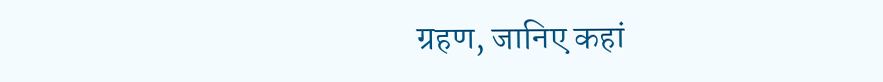ग्रहण, जानिए कहां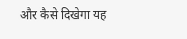और कैसे दिखेगा यह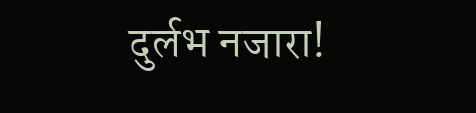दुर्लभ नजारा!